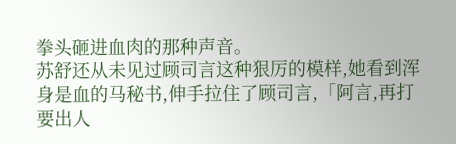拳头砸进血肉的那种声音。
苏舒还从未见过顾司言这种狠厉的模样,她看到浑身是血的马秘书,伸手拉住了顾司言,「阿言,再打要出人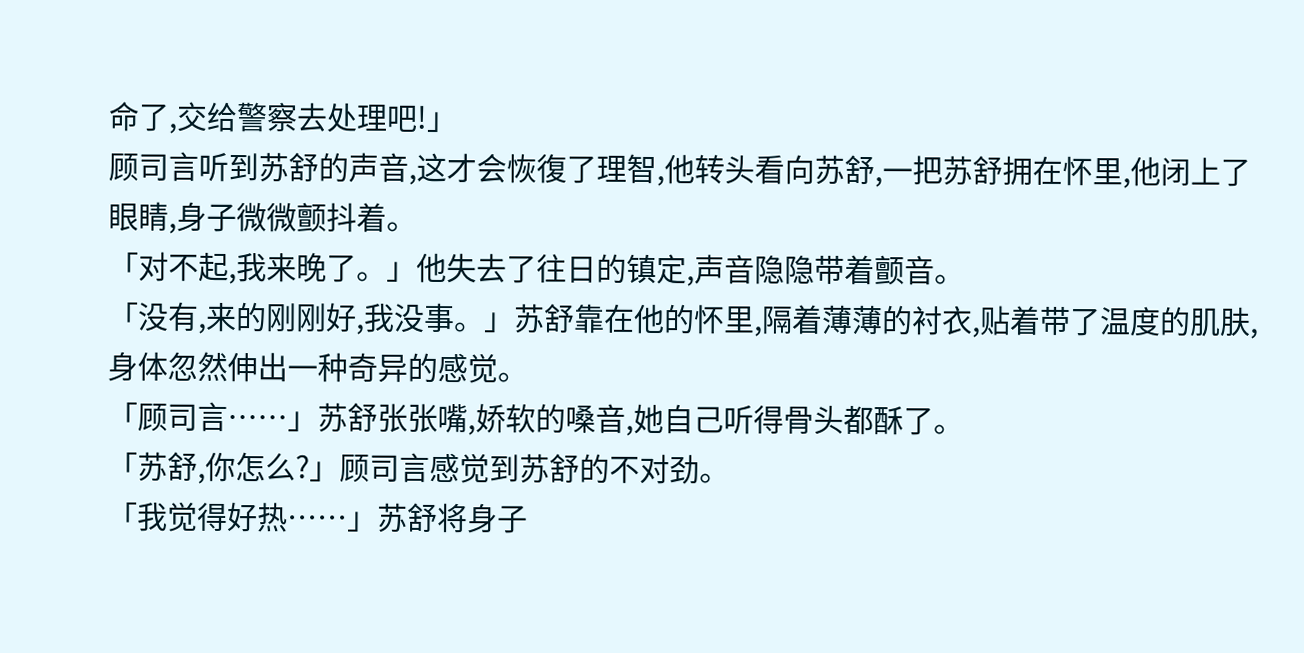命了,交给警察去处理吧!」
顾司言听到苏舒的声音,这才会恢復了理智,他转头看向苏舒,一把苏舒拥在怀里,他闭上了眼睛,身子微微颤抖着。
「对不起,我来晚了。」他失去了往日的镇定,声音隐隐带着颤音。
「没有,来的刚刚好,我没事。」苏舒靠在他的怀里,隔着薄薄的衬衣,贴着带了温度的肌肤,身体忽然伸出一种奇异的感觉。
「顾司言……」苏舒张张嘴,娇软的嗓音,她自己听得骨头都酥了。
「苏舒,你怎么?」顾司言感觉到苏舒的不对劲。
「我觉得好热……」苏舒将身子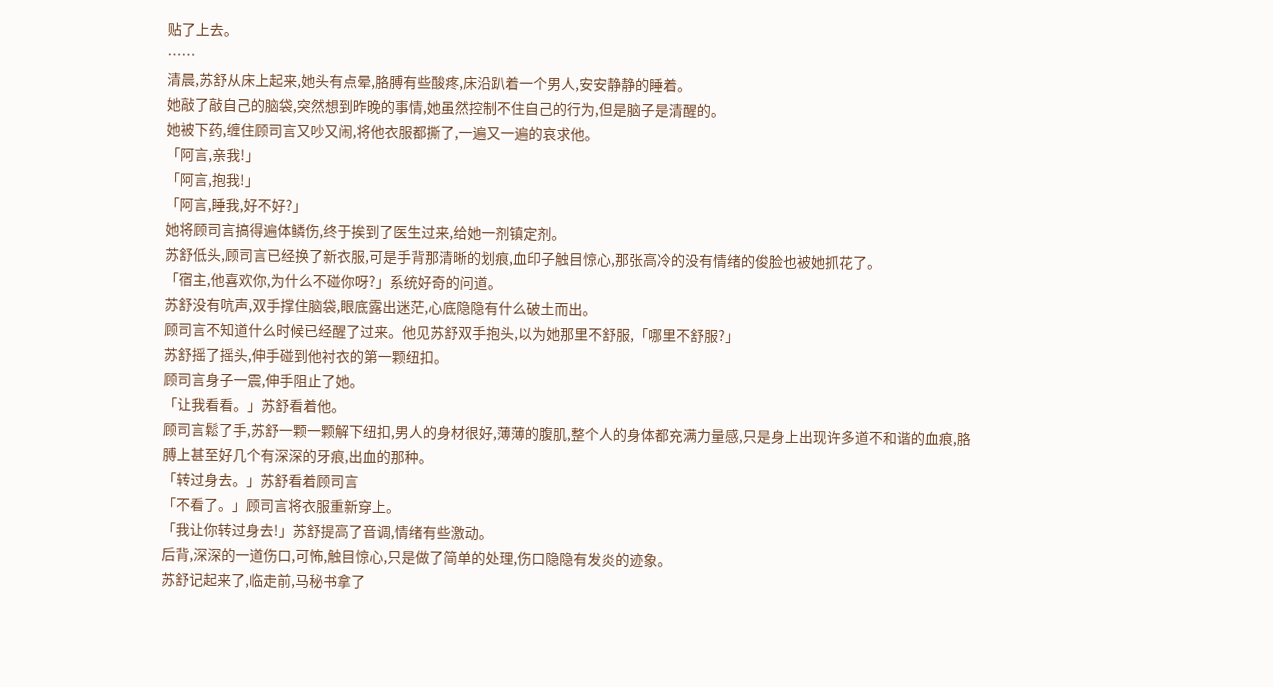贴了上去。
……
清晨,苏舒从床上起来,她头有点晕,胳膊有些酸疼,床沿趴着一个男人,安安静静的睡着。
她敲了敲自己的脑袋,突然想到昨晚的事情,她虽然控制不住自己的行为,但是脑子是清醒的。
她被下药,缠住顾司言又吵又闹,将他衣服都撕了,一遍又一遍的哀求他。
「阿言,亲我!」
「阿言,抱我!」
「阿言,睡我,好不好?」
她将顾司言搞得遍体鳞伤,终于挨到了医生过来,给她一剂镇定剂。
苏舒低头,顾司言已经换了新衣服,可是手背那清晰的划痕,血印子触目惊心,那张高冷的没有情绪的俊脸也被她抓花了。
「宿主,他喜欢你,为什么不碰你呀?」系统好奇的问道。
苏舒没有吭声,双手撑住脑袋,眼底露出迷茫,心底隐隐有什么破土而出。
顾司言不知道什么时候已经醒了过来。他见苏舒双手抱头,以为她那里不舒服,「哪里不舒服?」
苏舒摇了摇头,伸手碰到他衬衣的第一颗纽扣。
顾司言身子一震,伸手阻止了她。
「让我看看。」苏舒看着他。
顾司言鬆了手,苏舒一颗一颗解下纽扣,男人的身材很好,薄薄的腹肌,整个人的身体都充满力量感,只是身上出现许多道不和谐的血痕,胳膊上甚至好几个有深深的牙痕,出血的那种。
「转过身去。」苏舒看着顾司言
「不看了。」顾司言将衣服重新穿上。
「我让你转过身去!」苏舒提高了音调,情绪有些激动。
后背,深深的一道伤口,可怖,触目惊心,只是做了简单的处理,伤口隐隐有发炎的迹象。
苏舒记起来了,临走前,马秘书拿了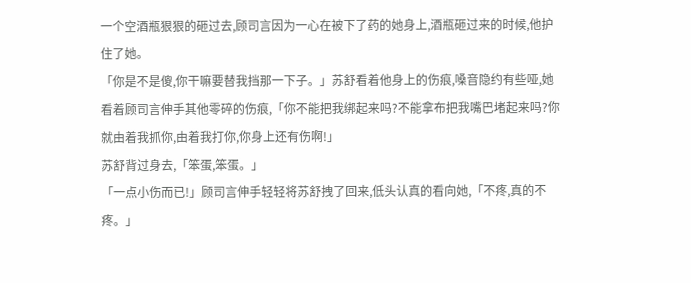一个空酒瓶狠狠的砸过去,顾司言因为一心在被下了药的她身上,酒瓶砸过来的时候,他护住了她。
「你是不是傻,你干嘛要替我挡那一下子。」苏舒看着他身上的伤痕,嗓音隐约有些哑,她看着顾司言伸手其他零碎的伤痕,「你不能把我绑起来吗?不能拿布把我嘴巴堵起来吗?你就由着我抓你,由着我打你,你身上还有伤啊!」
苏舒背过身去,「笨蛋,笨蛋。」
「一点小伤而已!」顾司言伸手轻轻将苏舒拽了回来,低头认真的看向她,「不疼,真的不疼。」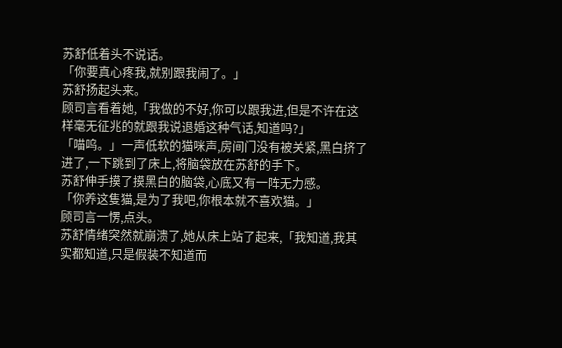苏舒低着头不说话。
「你要真心疼我,就别跟我闹了。」
苏舒扬起头来。
顾司言看着她,「我做的不好,你可以跟我进,但是不许在这样毫无征兆的就跟我说退婚这种气话,知道吗?」
「喵呜。」一声低软的猫咪声,房间门没有被关紧,黑白挤了进了,一下跳到了床上,将脑袋放在苏舒的手下。
苏舒伸手摸了摸黑白的脑袋,心底又有一阵无力感。
「你养这隻猫,是为了我吧,你根本就不喜欢猫。」
顾司言一愣,点头。
苏舒情绪突然就崩溃了,她从床上站了起来,「我知道,我其实都知道,只是假装不知道而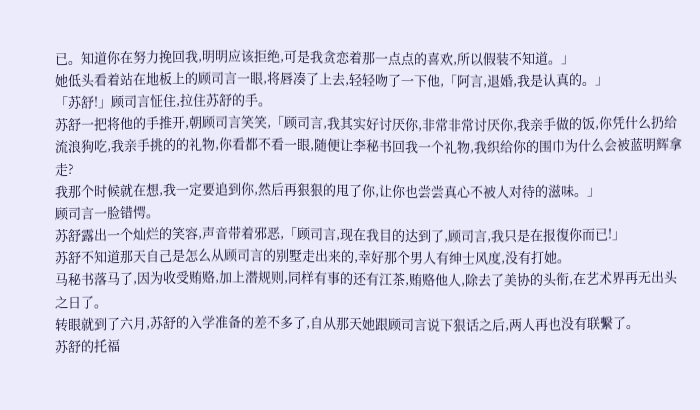已。知道你在努力挽回我,明明应该拒绝,可是我贪恋着那一点点的喜欢,所以假装不知道。」
她低头看着站在地板上的顾司言一眼,将唇凑了上去,轻轻吻了一下他,「阿言,退婚,我是认真的。」
「苏舒!」顾司言怔住,拉住苏舒的手。
苏舒一把将他的手推开,朝顾司言笑笑,「顾司言,我其实好讨厌你,非常非常讨厌你,我亲手做的饭,你凭什么扔给流浪狗吃,我亲手挑的的礼物,你看都不看一眼,随便让李秘书回我一个礼物,我织给你的围巾为什么会被蓝明辉拿走?
我那个时候就在想,我一定要追到你,然后再狠狠的甩了你,让你也尝尝真心不被人对待的滋味。」
顾司言一脸错愕。
苏舒露出一个灿烂的笑容,声音带着邪恶,「顾司言,现在我目的达到了,顾司言,我只是在报復你而已!」
苏舒不知道那天自己是怎么从顾司言的别墅走出来的,幸好那个男人有绅士风度,没有打她。
马秘书落马了,因为收受贿赂,加上潜规则,同样有事的还有江茶,贿赂他人,除去了美协的头衔,在艺术界再无出头之日了。
转眼就到了六月,苏舒的入学准备的差不多了,自从那天她跟顾司言说下狠话之后,两人再也没有联繫了。
苏舒的托福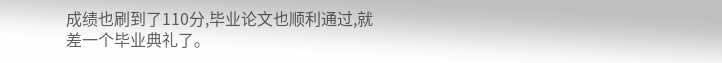成绩也刷到了110分,毕业论文也顺利通过,就差一个毕业典礼了。